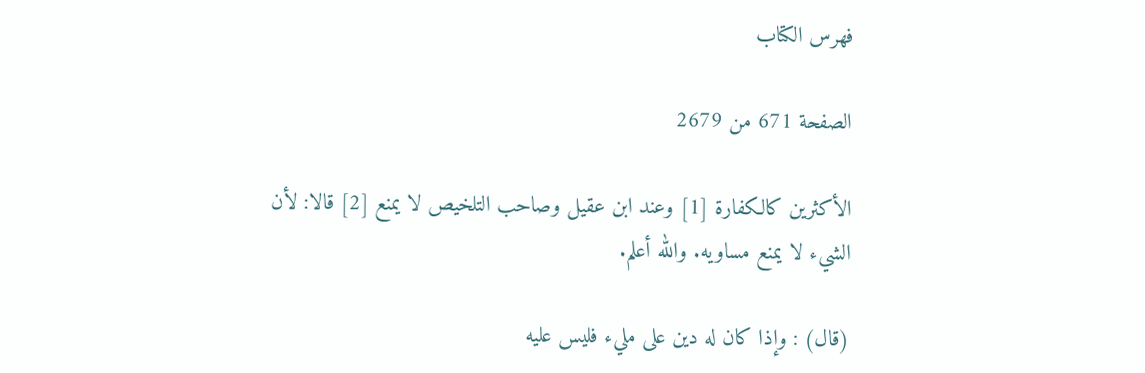فهرس الكتاب

الصفحة 671 من 2679

الأكثرين كالكفارة [1] وعند ابن عقيل وصاحب التلخيص لا يمنع [2] قالا: لأن الشيء لا يمنع مساويه. والله أعلم.

(قال) : وإذا كان له دين على مليء فليس عليه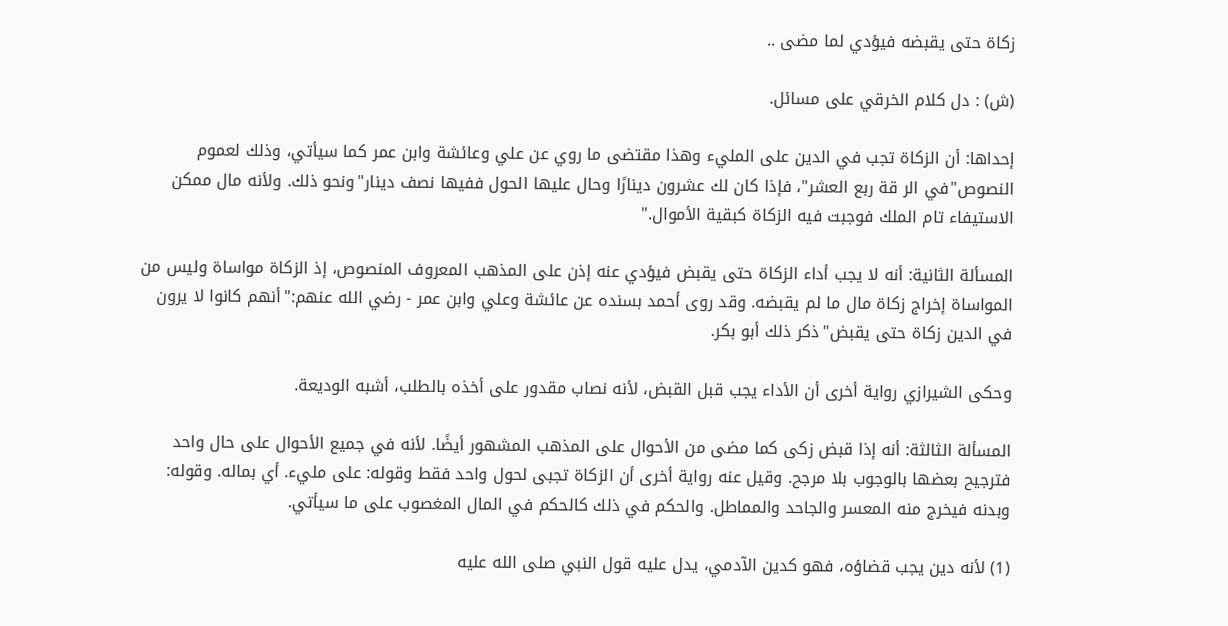زكاة حتى يقبضه فيؤدي لما مضى ..

(ش) : دل كلام الخرقي على مسائل.

إحداها: أن الزكاة تجب في الدين على المليء وهذا مقتضى ما روي عن علي وعائشة وابن عمر كما سيأتي، وذلك لعموم النصوص"في الر قة ربع العشر"، فإذا كان لك عشرون دينارًا وحال عليها الحول ففيها نصف دينار"ونحو ذلك. ولأنه مال ممكن الاستيفاء تام الملك فوجبت فيه الزكاة كبقية الأموال."

المسألة الثانية: أنه لا يجب أداء الزكاة حتى يقبض فيؤدي عنه إذن على المذهب المعروف المنصوص، إذ الزكاة مواساة وليس من المواساة إخراج زكاة مال ما لم يقبضه. وقد روى أحمد بسنده عن عائشة وعلي وابن عمر - رضي الله عنهم:"أنهم كانوا لا يرون في الدين زكاة حتى يقبض"ذكر ذلك أبو بكر.

وحكى الشيرازي رواية أخرى أن الأداء يجب قبل القبض، لأنه نصاب مقدور على أخذه بالطلب، أشبه الوديعة.

المسألة الثالثة: أنه إذا قبض زكى كما مضى من الأحوال على المذهب المشهور أيضًا. لأنه في جميع الأحوال على حال واحد فترجيح بعضها بالوجوب بلا مرجح. وقيل عنه رواية أخرى أن الزكاة تجبى لحول واحد فقط وقوله: على مليء. أي بماله. وقوله: وبدنه فيخرج منه المعسر والجاحد والمماطل. والحكم في ذلك كالحكم في المال المغصوب على ما سيأتي.

(1) لأنه دين يجب قضاؤه، فهو كدين الآدمي، يدل عليه قول النبي صلى الله عليه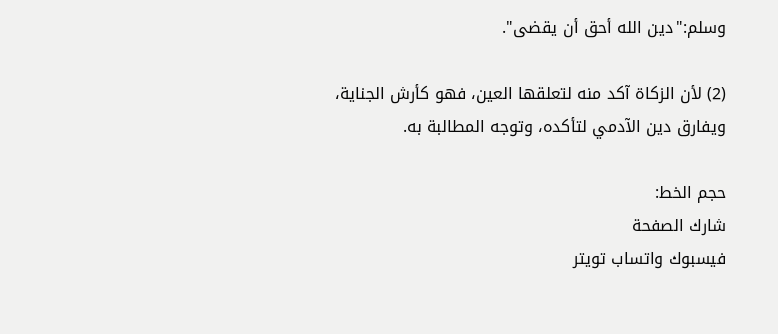وسلم:"دين الله أحق أن يقضى".

(2) لأن الزكاة آكد منه لتعلقها العين، فهو كأرش الجناية، ويفارق دين الآدمي لتأكده، وتوجه المطالبة به.

حجم الخط:
شارك الصفحة
فيسبوك واتساب تويتر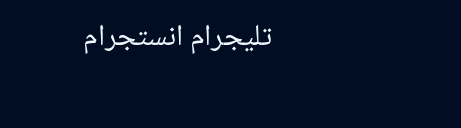تليجرام انستجرام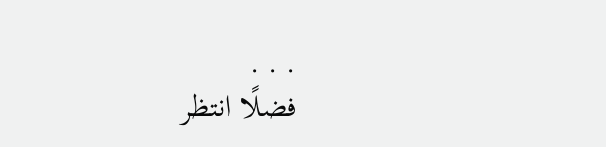. . .
فضلًا انتظر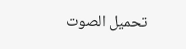تحميل الصوت